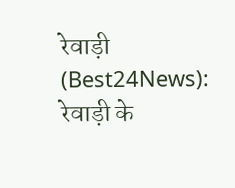रेवाड़ी (Best24News): रेवाड़ी के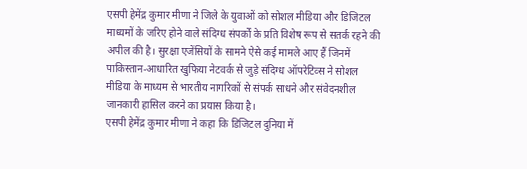एसपी हेमेंद्र कुमार मीणा ने जिले के युवाओं को सोशल मीडिया और डिजिटल माध्यमों के जरिए होने वाले संदिग्ध संपर्कों के प्रति विशेष रूप से सतर्क रहने की अपील की है। सुरक्षा एजेंसियों के सामने ऐसे कई मामले आए हैं जिनमें पाकिस्तान-आधारित खुफिया नेटवर्क से जुड़े संदिग्ध ऑपरेटिव्स ने सोशल मीडिया के माध्यम से भारतीय नागरिकों से संपर्क साधने और संवेदनशील जानकारी हासिल करने का प्रयास किया है।
एसपी हेमेंद्र कुमार मीणा ने कहा कि डिजिटल दुनिया में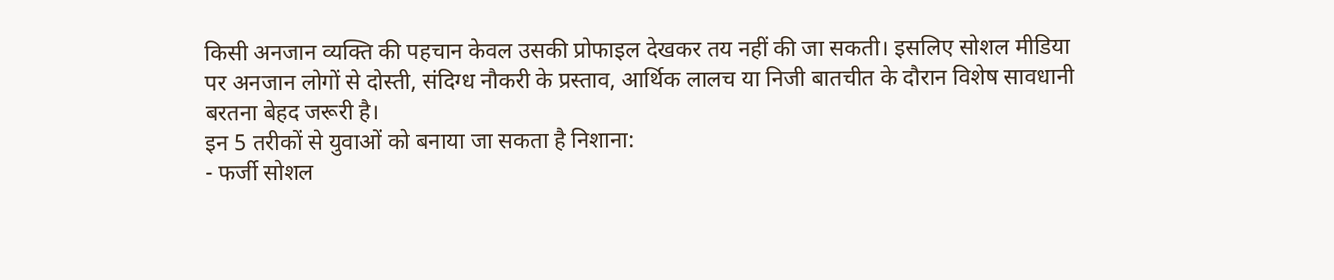किसी अनजान व्यक्ति की पहचान केवल उसकी प्रोफाइल देखकर तय नहीं की जा सकती। इसलिए सोशल मीडिया पर अनजान लोगों से दोस्ती, संदिग्ध नौकरी के प्रस्ताव, आर्थिक लालच या निजी बातचीत के दौरान विशेष सावधानी बरतना बेहद जरूरी है।
इन 5 तरीकों से युवाओं को बनाया जा सकता है निशाना:
- फर्जी सोशल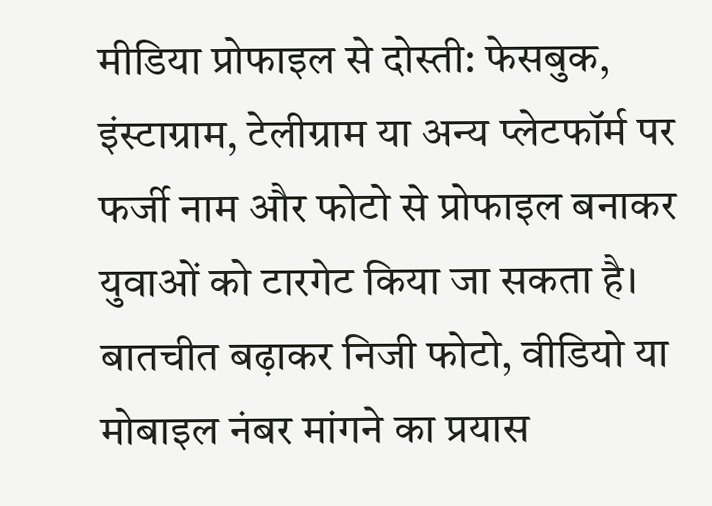मीडिया प्रोफाइल से दोस्ती: फेसबुक, इंस्टाग्राम, टेलीग्राम या अन्य प्लेटफॉर्म पर फर्जी नाम और फोटो से प्रोफाइल बनाकर युवाओं को टारगेट किया जा सकता है। बातचीत बढ़ाकर निजी फोटो, वीडियो या मोबाइल नंबर मांगने का प्रयास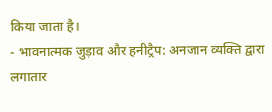किया जाता है।
- भावनात्मक जुड़ाव और हनीट्रैप: अनजान व्यक्ति द्वारा लगातार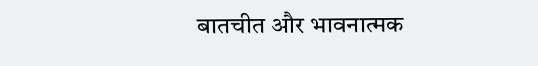बातचीत और भावनात्मक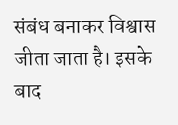संबंध बनाकर विश्वास जीता जाता है। इसके बाद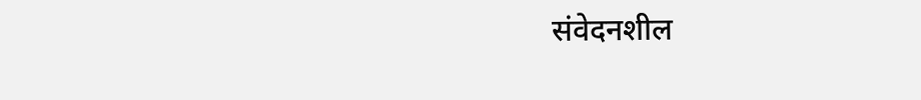संवेदनशील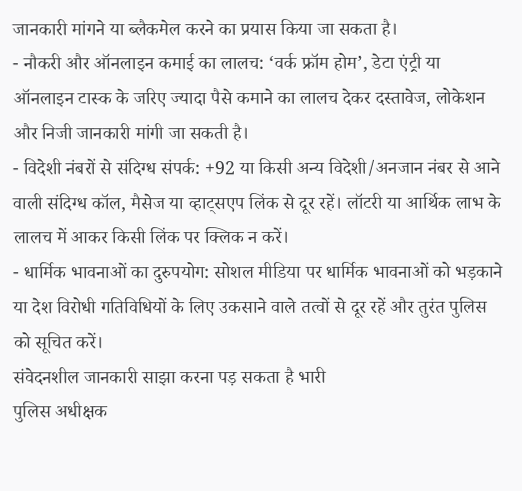जानकारी मांगने या ब्लैकमेल करने का प्रयास किया जा सकता है।
- नौकरी और ऑनलाइन कमाई का लालच: ‘वर्क फ्रॉम होम’, डेटा एंट्री या ऑनलाइन टास्क के जरिए ज्यादा पैसे कमाने का लालच देकर दस्तावेज, लोकेशन और निजी जानकारी मांगी जा सकती है।
- विदेशी नंबरों से संदिग्ध संपर्क: +92 या किसी अन्य विदेशी/अनजान नंबर से आने वाली संदिग्ध कॉल, मैसेज या व्हाट्सएप लिंक से दूर रहें। लॉटरी या आर्थिक लाभ के लालच में आकर किसी लिंक पर क्लिक न करें।
- धार्मिक भावनाओं का दुरुपयोग: सोशल मीडिया पर धार्मिक भावनाओं को भड़काने या देश विरोधी गतिविधियों के लिए उकसाने वाले तत्वों से दूर रहें और तुरंत पुलिस को सूचित करें।
संवेदनशील जानकारी साझा करना पड़ सकता है भारी
पुलिस अधीक्षक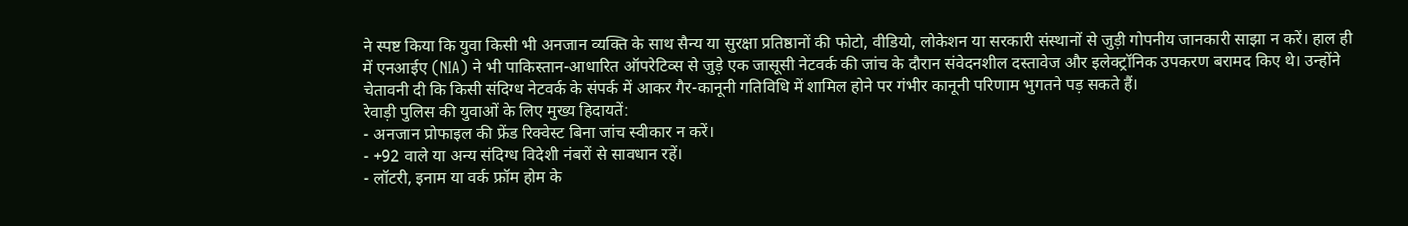ने स्पष्ट किया कि युवा किसी भी अनजान व्यक्ति के साथ सैन्य या सुरक्षा प्रतिष्ठानों की फोटो, वीडियो, लोकेशन या सरकारी संस्थानों से जुड़ी गोपनीय जानकारी साझा न करें। हाल ही में एनआईए (NIA) ने भी पाकिस्तान-आधारित ऑपरेटिव्स से जुड़े एक जासूसी नेटवर्क की जांच के दौरान संवेदनशील दस्तावेज और इलेक्ट्रॉनिक उपकरण बरामद किए थे। उन्होंने चेतावनी दी कि किसी संदिग्ध नेटवर्क के संपर्क में आकर गैर-कानूनी गतिविधि में शामिल होने पर गंभीर कानूनी परिणाम भुगतने पड़ सकते हैं।
रेवाड़ी पुलिस की युवाओं के लिए मुख्य हिदायतें:
- अनजान प्रोफाइल की फ्रेंड रिक्वेस्ट बिना जांच स्वीकार न करें।
- +92 वाले या अन्य संदिग्ध विदेशी नंबरों से सावधान रहें।
- लॉटरी, इनाम या वर्क फ्रॉम होम के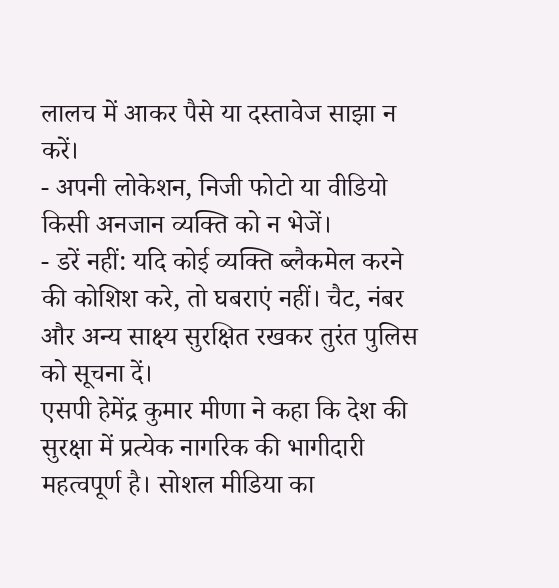लालच में आकर पैसे या दस्तावेज साझा न करें।
- अपनी लोकेशन, निजी फोटो या वीडियो किसी अनजान व्यक्ति को न भेजें।
- डरें नहीं: यदि कोई व्यक्ति ब्लैकमेल करने की कोशिश करे, तो घबराएं नहीं। चैट, नंबर और अन्य साक्ष्य सुरक्षित रखकर तुरंत पुलिस को सूचना दें।
एसपी हेमेंद्र कुमार मीणा ने कहा कि देश की सुरक्षा में प्रत्येक नागरिक की भागीदारी महत्वपूर्ण है। सोशल मीडिया का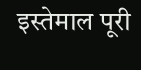इस्तेमाल पूरी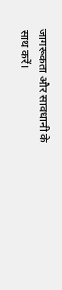जागरूकता और सावधानी के साथ करें।